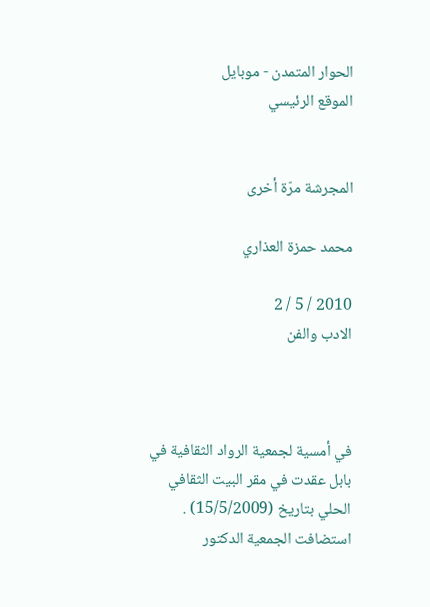الحوار المتمدن - موبايل
الموقع الرئيسي


المجرشة مرّة أخرى

محمد حمزة العذاري

2010 / 5 / 2
الادب والفن



في أمسية لجمعية الرواد الثقافية في بابل عقدت في مقر البيت الثقافي الحلي بتاريخ (15/5/2009) . استضافت الجمعية الدكتور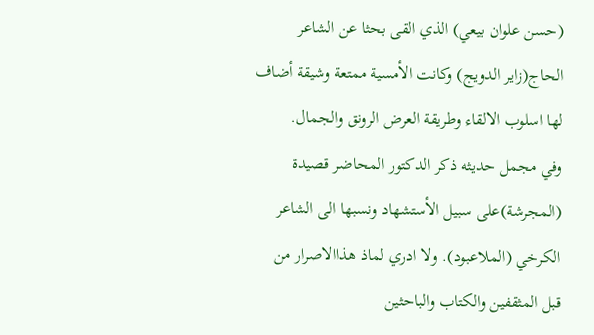(حسن علوان بيعي) الذي القى بحثا عن الشاعر الحاج(زاير الدويج) وكانت الأمسية ممتعة وشيقة أضاف لها اسلوب الالقاء وطريقة العرض الرونق والجمال.
وفي مجمل حديثه ذكر الدكتور المحاضر قصيدة (المجرشة)على سبيل الأستشهاد ونسبها الى الشاعر الكرخي (الملاعبود). ولا ادري لماذ هذاالاصرار من قبل المثقفين والكتاب والباحثين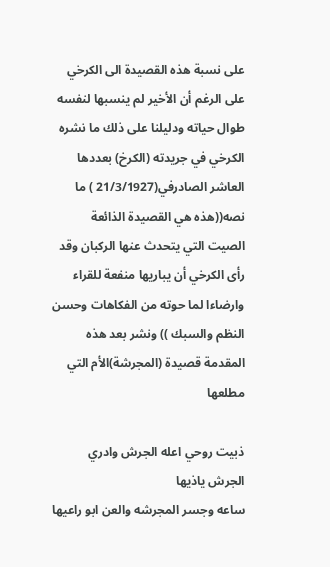على نسبة هذه القصيدة الى الكرخي على الرغم أن الأخير لم ينسبها لنفسه طوال حياته ودليلنا على ذلك ما نشره الكرخي في جريدته (الكرخ) بعددها العاشر الصادرفي(21/3/1927 ) ما نصه((هذه هي القصيدة الذائعة الصيت التي يتحدث عنها الركبان وقد رأى الكرخي أن يباريها منفعة للقراء وارضاءا لما حوته من الفكاهات وحسن النظم والسبك )) ونشر بعد هذه المقدمة قصيدة (المجرشة)الأم التي مطلعها

ذبيت روحي اعله الجرش وادري الجرش ياذيها
ساعه وجسر المجرشه والعن ابو راعيها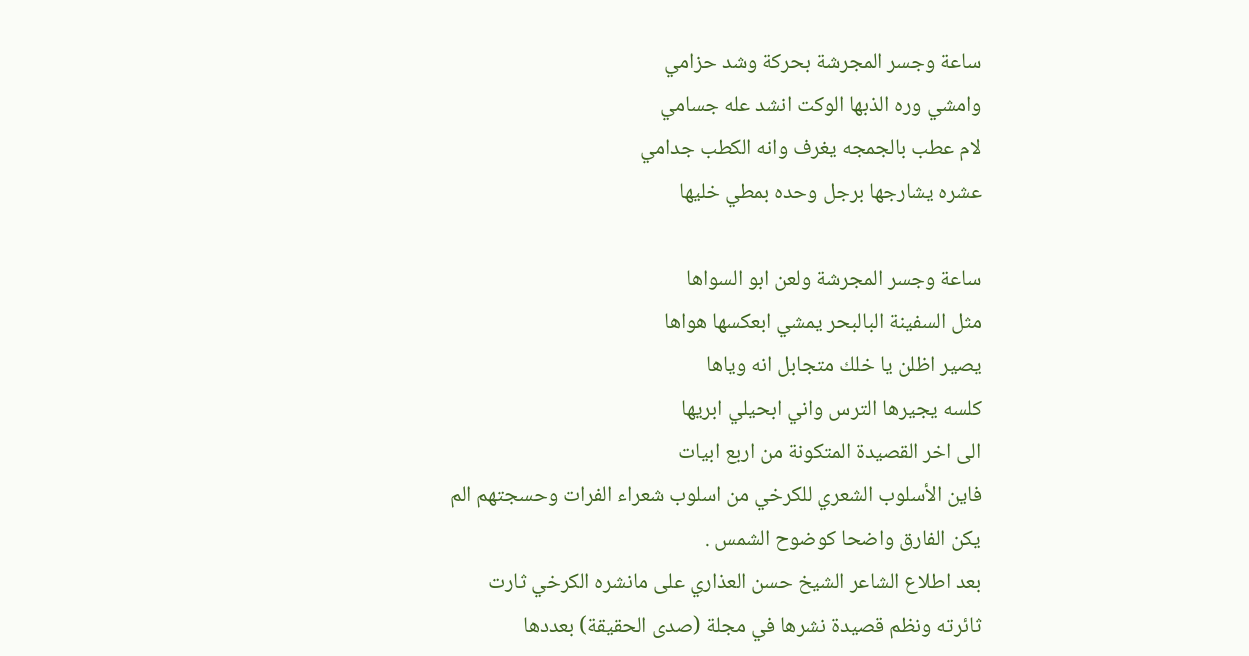ساعة وجسر المجرشة بحركة وشد حزامي
وامشي وره الذبها الوكت انشد عله جسامي
لام عطب بالجمجه يغرف وانه الكطب جدامي
عشره يشارجها برجل وحده بمطي خليها

ساعة وجسر المجرشة ولعن ابو السواها
مثل السفينة البالبحر يمشي ابعكسها هواها
يصير اظلن يا خلك متجابل انه وياها
كلسه يجيرها الترس واني ابحيلي ابريها
الى اخر القصيدة المتكونة من اربع ابيات
فاين الأسلوب الشعري للكرخي من اسلوب شعراء الفرات وحسجتهم الم يكن الفارق واضحا كوضوح الشمس .
بعد اطلاع الشاعر الشيخ حسن العذاري على مانشره الكرخي ثارت ثائرته ونظم قصيدة نشرها في مجلة (صدى الحقيقة) بعددها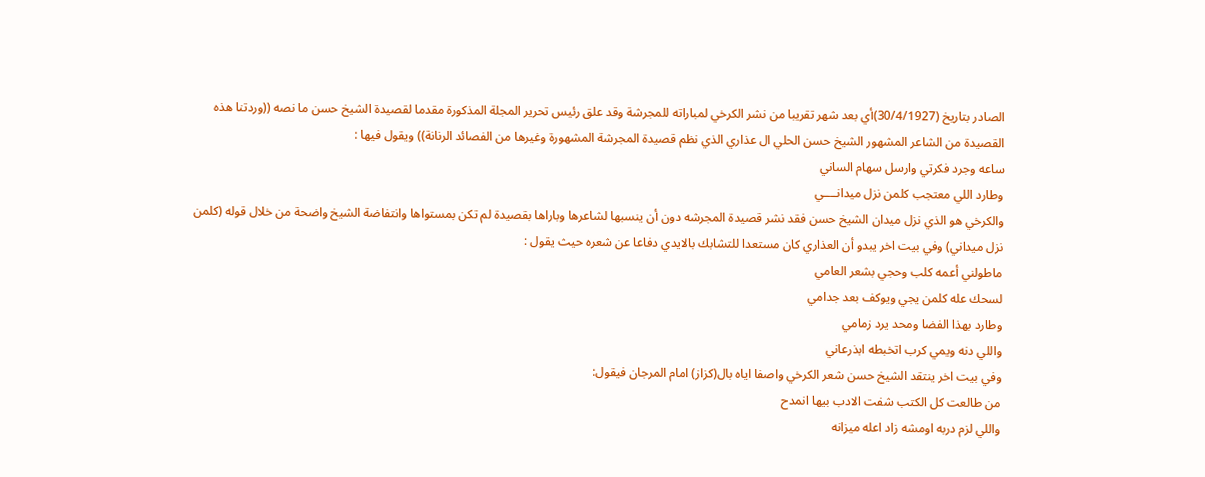الصادر بتاريخ (30/4/1927)أي بعد شهر تقريبا من نشر الكرخي لمباراته للمجرشة وقد علق رئيس تحرير المجلة المذكورة مقدما لقصيدة الشيخ حسن ما نصه ((وردتنا هذه القصيدة من الشاعر المشهور الشيخ حسن الحلي ال عذاري الذي نظم قصيدة المجرشة المشهورة وغيرها من الفصائد الرنانة)) ويقول فيها :
ساعه وجرد فكرتي وارسل سهام الساني
وطارد اللي معتجب كلمن نزل ميدانــــي
والكرخي هو الذي نزل ميدان الشيخ حسن فقد نشر قصيدة المجرشه دون أن ينسبها لشاعرها وباراها بقصيدة لم تكن بمستواها وانتفاضة الشيخ واضحة من خلال قوله (كلمن نزل ميداني) وفي بيت اخر يبدو أن العذاري كان مستعدا للتشابك بالايدي دفاعا عن شعره حيث يقول :
ماطولني أعمه كلب وحجي بشعر العامي
لسحك عله كلمن يجي ويوكف بعد جدامي
وطارد بهذا الفضا ومحد يرد زمامي
واللي دنه ويمي كرب اتخبطه ابذرعاني
وفي بيت اخر ينتقد الشيخ حسن شعر الكرخي واصفا اياه بال(كزاز) امام المرجان فيقول:
من طالعت كل الكتب شفت الادب بيها انمدح
واللي لزم دربه اومشه زاد اعله ميزانه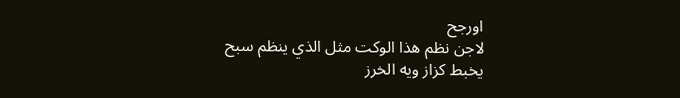اورجح
لاجن نظم هذا الوكت مثل الذي ينظم سبح
يخبط كزاز ويه الخرز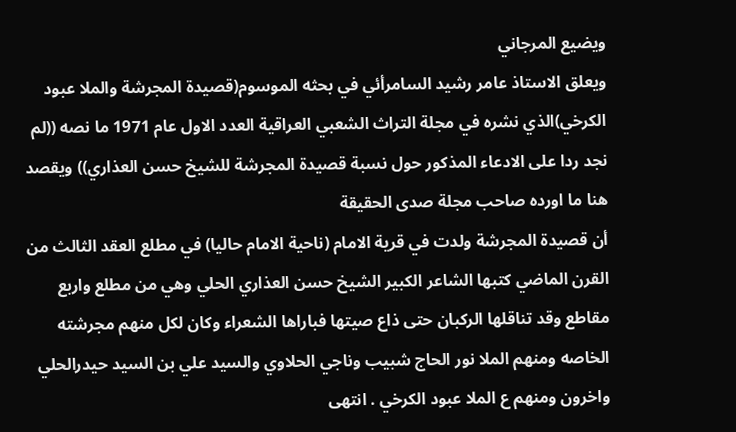ويضيع المرجاني
ويعلق الاستاذ عامر رشيد السامرأئي في بحثه الموسوم(قصيدة المجرشة والملا عبود الكرخي)الذي نشره في مجلة التراث الشعبي العراقية العدد الاول عام 1971 ما نصه ((لم نجد ردا على الادعاء المذكور حول نسبة قصيدة المجرشة للشيخ حسن العذاري)) ويقصد هنا ما اورده صاحب مجلة صدى الحقيقة
أن قصيدة المجرشة ولدت في قرية الامام (ناحية الامام حاليا) في مطلع العقد الثالث من القرن الماضي كتبها الشاعر الكبير الشيخ حسن العذاري الحلي وهي من مطلع واربع مقاطع وقد تناقلها الركبان حتى ذاع صيتها فباراها الشعراء وكان لكل منهم مجرشته الخاصه ومنهم الملا نور الحاج شبيب وناجي الحلاوي والسيد علي بن السيد حيدرالحلي واخرون ومنهم ع الملا عبود الكرخي . انتهى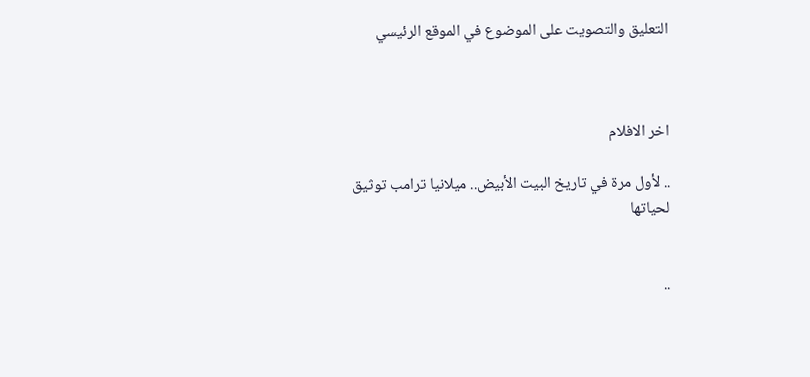التعليق والتصويت على الموضوع في الموقع الرئيسي



اخر الافلام

.. لأول مرة في تاريخ البيت الأبيض.. ميلانيا ترامب توثيق لحياتها


..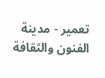تعمير - مدينة الفنون والثقافة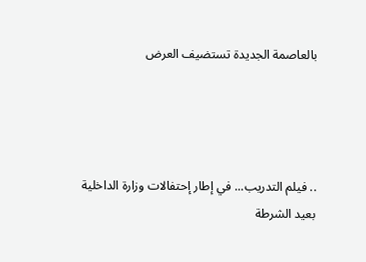بالعاصمة الجديدة تستضيف العرض




.. فيلم التدريب... في إطار إحتفالات وزارة الداخلية بعيد الشرطة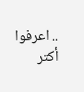.. اعرفوا أكتر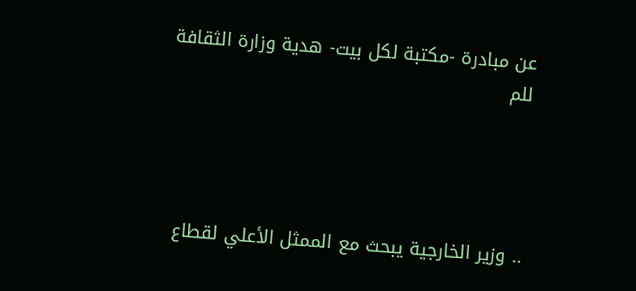عن مبادرة -مكتبة لكل بيت- هدية وزارة الثقافة للم




.. وزير الخارجية يبحث مع الممثل الأعلي لقطاع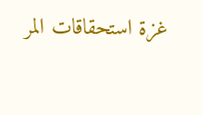غزة استحقاقات المر